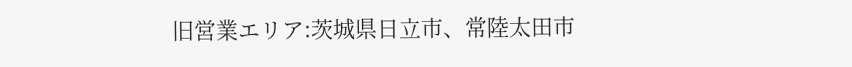旧営業エリア:茨城県日立市、常陸太田市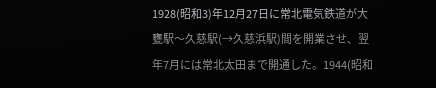1928(昭和3)年12月27日に常北電気鉄道が大甕駅〜久慈駅(→久慈浜駅)間を開業させ、翌年7月には常北太田まで開通した。1944(昭和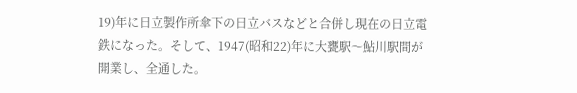19)年に日立製作所傘下の日立バスなどと合併し現在の日立電鉄になった。そして、1947(昭和22)年に大甕駅〜鮎川駅間が開業し、全通した。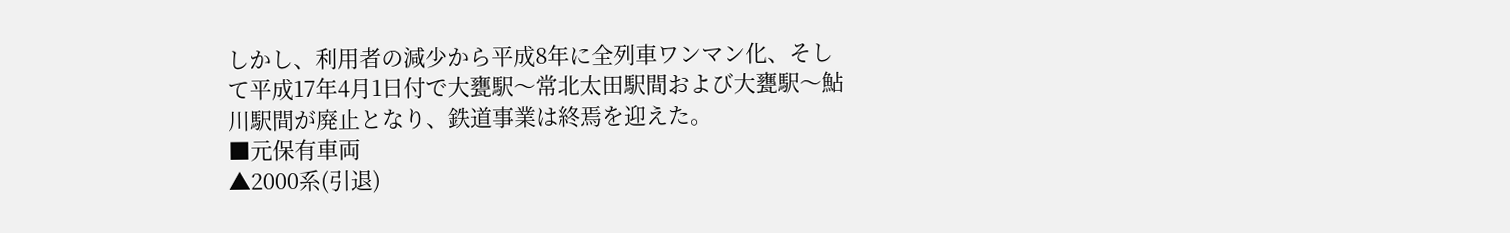しかし、利用者の減少から平成8年に全列車ワンマン化、そして平成17年4月1日付で大甕駅〜常北太田駅間および大甕駅〜鮎川駅間が廃止となり、鉄道事業は終焉を迎えた。
■元保有車両
▲2000系(引退)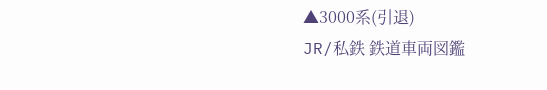▲3000系(引退)
JR/私鉄 鉄道車両図鑑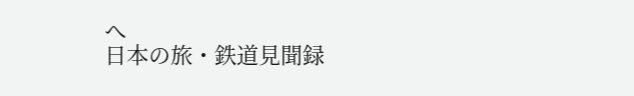へ
日本の旅・鉄道見聞録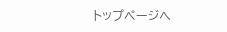トップページへ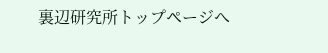裏辺研究所トップページへ